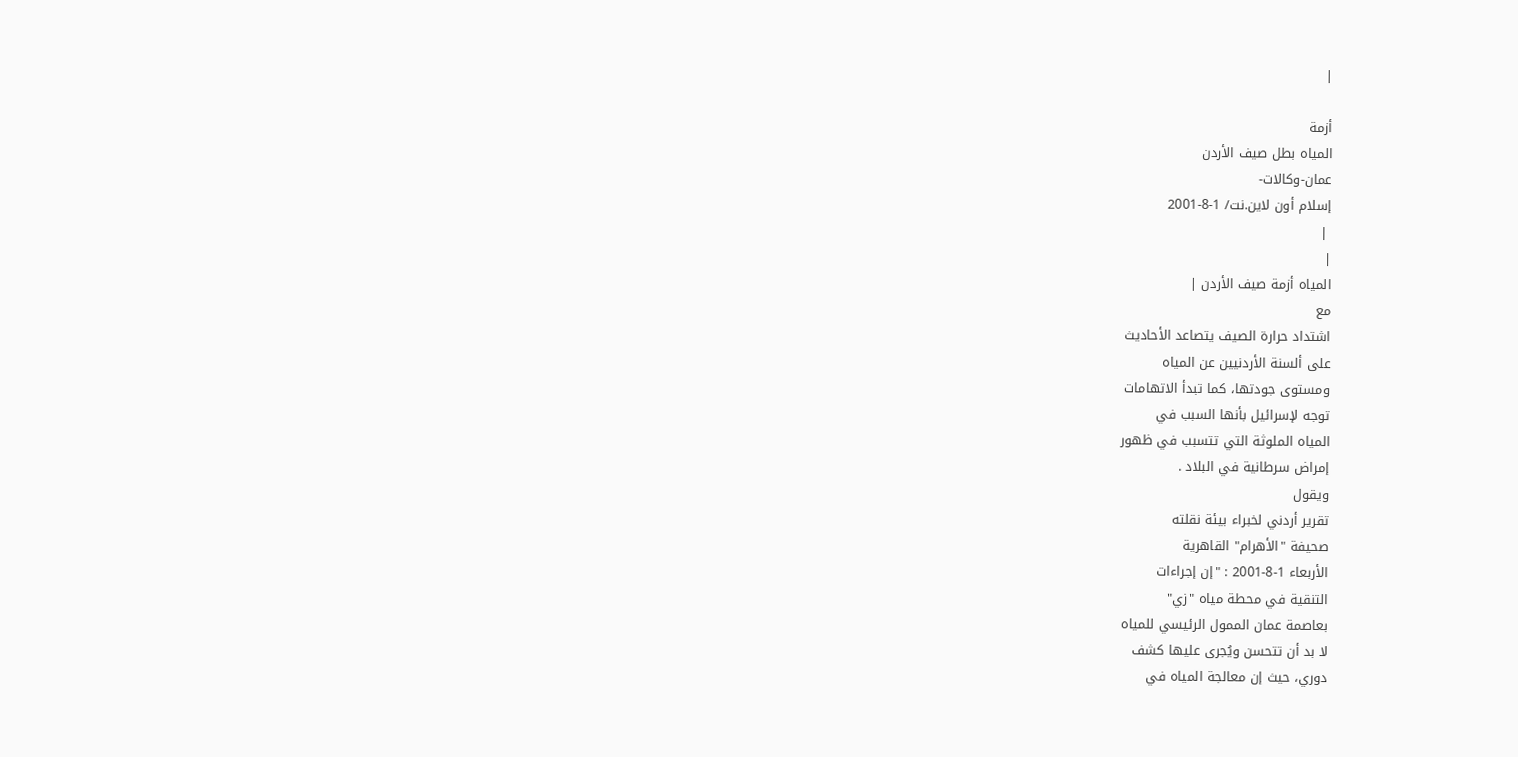|

أزمة
المياه بطل صيف الأردن
عمان-وكالات-
إسلام أون لاين.نت/ 1-8-2001
 |
|
المياه أزمة صيف الأردن |
مع
اشتداد حرارة الصيف يتصاعد الأحاديث
على ألسنة الأردنيين عن المياه
ومستوى جودتها، كما تبدأ الاتهامات
توجه لإسرائيل بأنها السبب في
المياه الملوثة التي تتسبب في ظهور
إمراض سرطانية في البلاد .
ويقول
تقرير أردني لخبراء بيئة نقلته
صحيفة "الأهرام" القاهرية
الأربعاء 1-8-2001 : "إن إجراءات
التنقية في محطة مياه "زي"
بعاصمة عمان الممول الرئيسي للمياه
لا بد أن تتحسن ويُجرى عليها كشف
دوري، حيث إن معالجة المياه في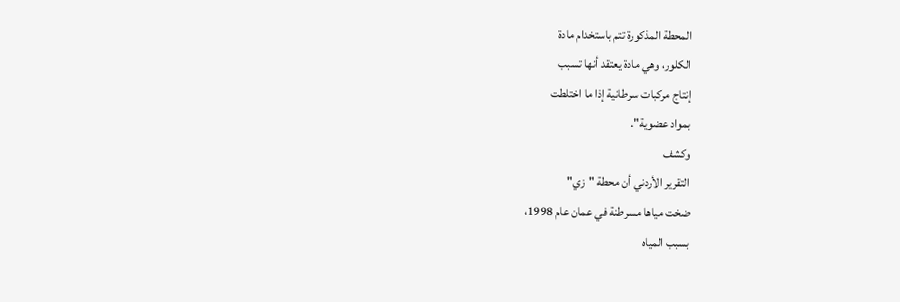المحطة المذكورة تتم باستخدام مادة
الكلور، وهي مادة يعتقد أنها تسبب
إنتاج مركبات سرطانية إذا ما اختلطت
بمواد عضوية".
وكشف
التقرير الأردني أن محطة "زي"
ضخت مياها مسرطنة في عمان عام 1998،
بسبب المياه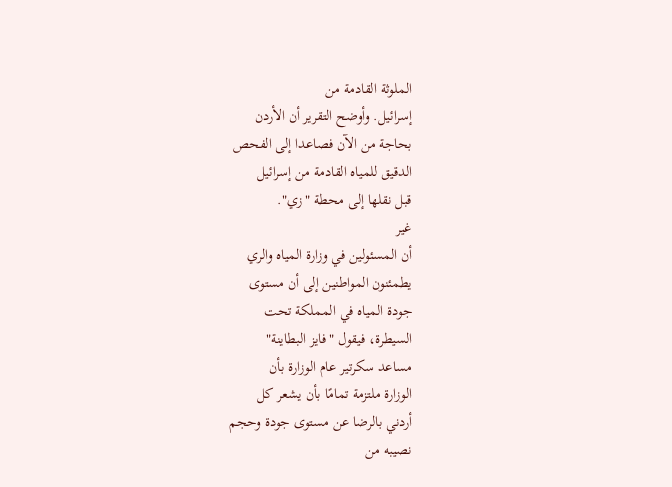الملوثة القادمة من
إسرائيل. وأوضح التقرير أن الأردن
بحاجة من الآن فصاعدا إلى الفحص
الدقيق للمياه القادمة من إسرائيل
قبل نقلها إلى محطة "زي".
غير
أن المسئولين في وزارة المياه والري
يطمئنون المواطنين إلى أن مستوى
جودة المياه في المملكة تحت
السيطرة، فيقول "فايز البطاينة"
مساعد سكرتير عام الوزارة بأن
الوزارة ملتزمة تمامًا بأن يشعر كل
أردني بالرضا عن مستوى جودة وحجم
نصيبه من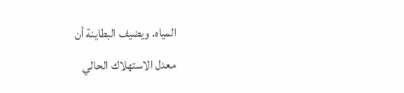المياه. ويضيف البطاينة أن
معدل الاستهلاك الحالي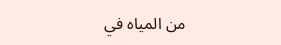من المياه في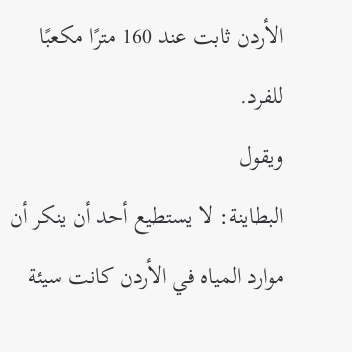الأردن ثابت عند 160 مترًا مكعبًا
للفرد.
ويقول
البطاينة: لا يستطيع أحد أن ينكر أن
موارد المياه في الأردن كانت سيئة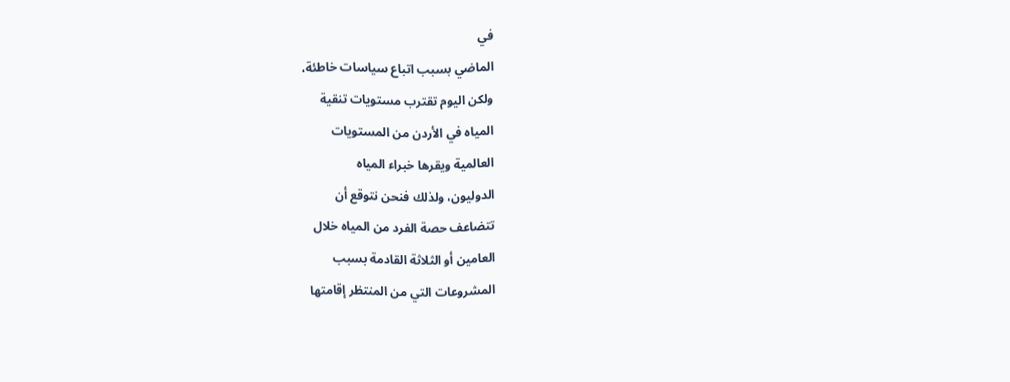في
الماضي بسبب اتباع سياسات خاطئة،
ولكن اليوم تقترب مستويات تنقية
المياه في الأردن من المستويات
العالمية ويقرها خبراء المياه
الدوليون، ولذلك فنحن نتوقع أن
تتضاعف حصة الفرد من المياه خلال
العامين أو الثلاثة القادمة بسبب
المشروعات التي من المنتظر إقامتها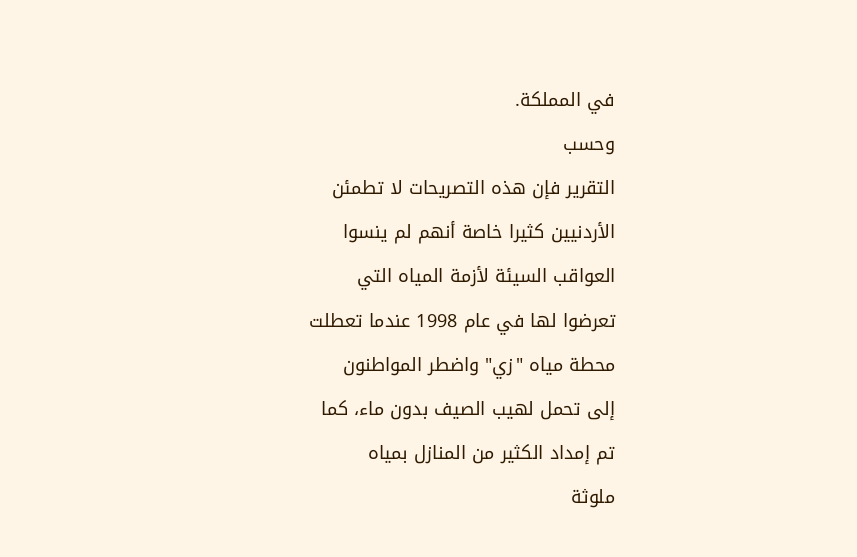في المملكة.
وحسب
التقرير فإن هذه التصريحات لا تطمئن
الأردنيين كثيرا خاصة أنهم لم ينسوا
العواقب السيئة لأزمة المياه التي
تعرضوا لها في عام 1998 عندما تعطلت
محطة مياه "زي" واضطر المواطنون
إلى تحمل لهيب الصيف بدون ماء، كما
تم إمداد الكثير من المنازل بمياه
ملوثة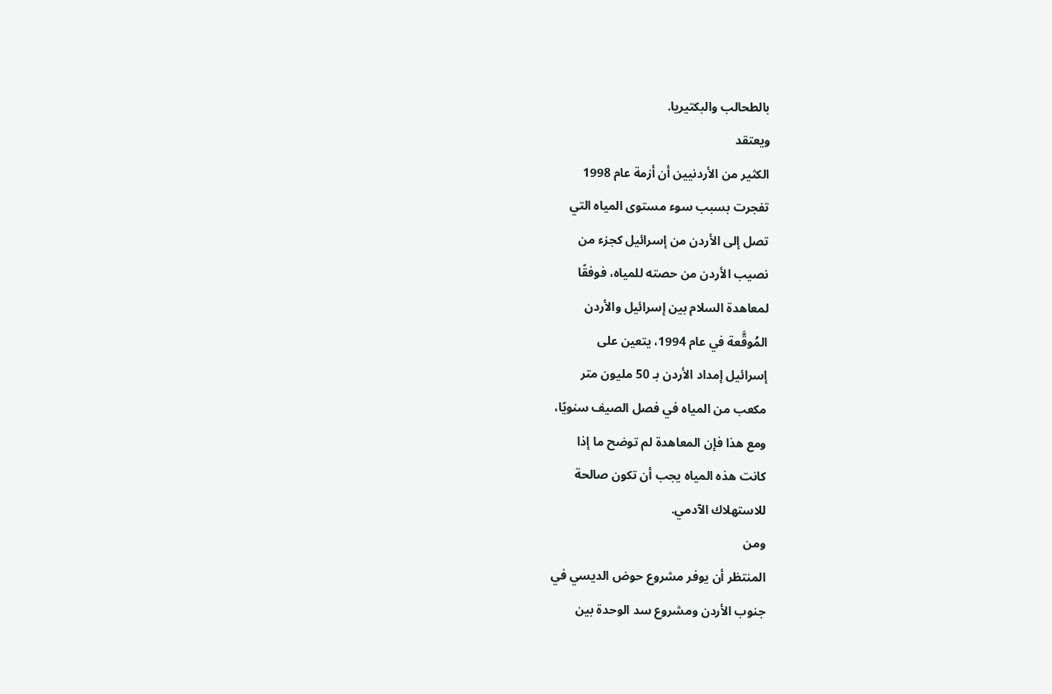بالطحالب والبكتيريا.
ويعتقد
الكثير من الأردنيين أن أزمة عام 1998
تفجرت بسبب سوء مستوى المياه التي
تصل إلى الأردن من إسرائيل كجزء من
نصيب الأردن من حصته للمياه، فوفقًا
لمعاهدة السلام بين إسرائيل والأردن
المُوقَّعة في عام 1994، يتعين على
إسرائيل إمداد الأردن بـ 50 مليون متر
مكعب من المياه في فصل الصيف سنويًا،
ومع هذا فإن المعاهدة لم توضح ما إذا
كانت هذه المياه يجب أن تكون صالحة
للاستهلاك الآدمي.
ومن
المنتظر أن يوفر مشروع حوض الديسي في
جنوب الأردن ومشروع سد الوحدة بين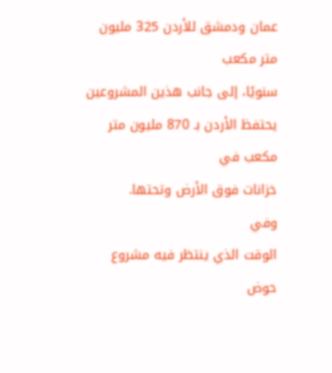عمان ودمشق للأردن 325 مليون متر مكعب
سنويًا، إلى جانب هذين المشروعين
يحتفظ الأردن بـ 870 مليون متر مكعب في
خزانات فوق الأرض وتحتها.
وفي
الوقت الذي ينتظر فيه مشروع حوض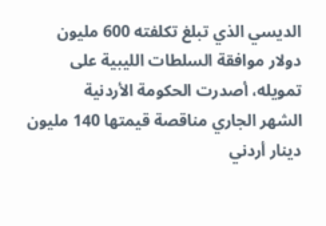الديسي الذي تبلغ تكلفته 600 مليون
دولار موافقة السلطات الليبية على
تمويله، أصدرت الحكومة الأردنية
الشهر الجاري مناقصة قيمتها 140 مليون
دينار أردني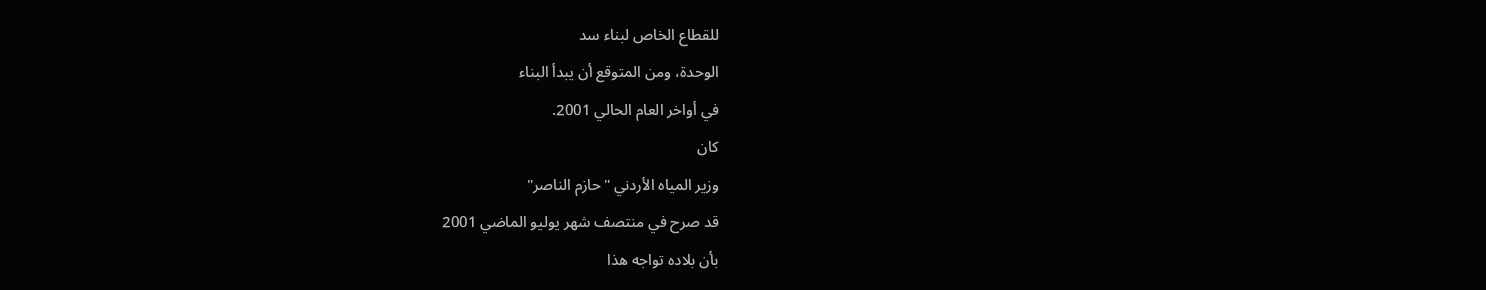للقطاع الخاص لبناء سد
الوحدة، ومن المتوقع أن يبدأ البناء
في أواخر العام الحالي 2001.
كان
وزير المياه الأردني "حازم الناصر"
قد صرح في منتصف شهر يوليو الماضي 2001
بأن بلاده تواجه هذا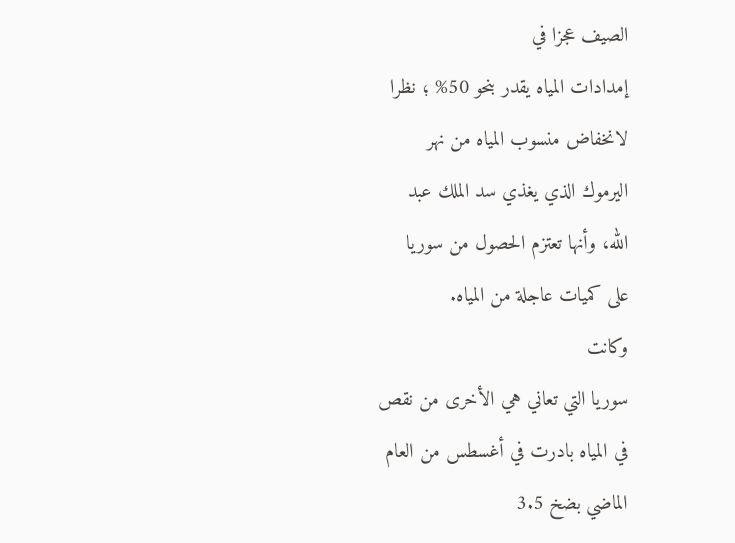الصيف عجزا في
إمدادات المياه يقدر بنحو 50% ؛ نظرا
لانخفاض منسوب المياه من نهر
اليرموك الذي يغذي سد الملك عبد
الله، وأنها تعتزم الحصول من سوريا
على كميات عاجلة من المياه.
وكانت
سوريا التي تعاني هي الأخرى من نقص
في المياه بادرت في أغسطس من العام
الماضي بضخ 3.5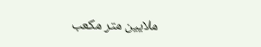ملايين متر مكعب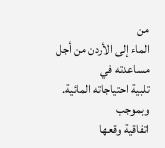من
الماء إلى الأردن من أجل مساعدته في
تلبية احتياجاته المائية.
وبموجب
اتفاقية وقعها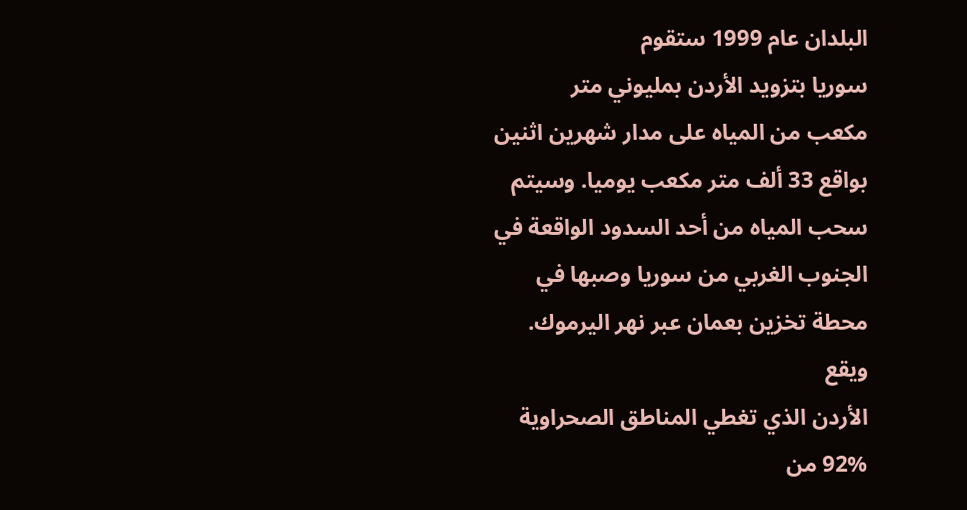البلدان عام 1999 ستقوم
سوريا بتزويد الأردن بمليوني متر
مكعب من المياه على مدار شهرين اثنين
بواقع 33 ألف متر مكعب يوميا. وسيتم
سحب المياه من أحد السدود الواقعة في
الجنوب الغربي من سوريا وصبها في
محطة تخزين بعمان عبر نهر اليرموك.
ويقع
الأردن الذي تغطي المناطق الصحراوية
92% من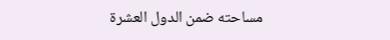مساحته ضمن الدول العشرة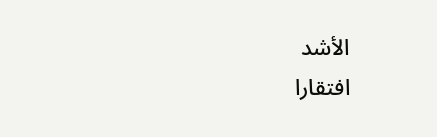الأشد
افتقارا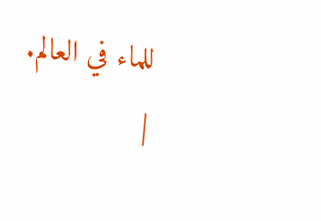للماء في العالم.
|